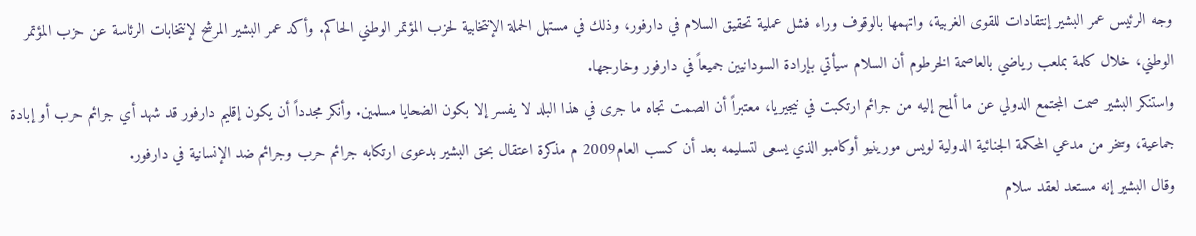وجه الرئيس عمر البشير إنتقادات للقوى الغربية، واتهمها بالوقوف وراء فشل عملية تحقيق السلام في دارفور، وذلك في مستهل الحملة الإنتخابية لحزب المؤتمر الوطني الحاكم. وأكد عمر البشير المرشح لإنتخابات الرئاسة عن حزب المؤتمر الوطني، خلال كلمة بملعب رياضي بالعاصمة الخرطوم أن السلام سيأتي بإرادة السودانيين جميعاً في دارفور وخارجها.
واستنكر البشير صمت المجتمع الدولي عن ما ألمح إليه من جرائم ارتكبت في نيجيريا، معتبراً أن الصمت تجاه ما جرى في هذا البلد لا يفسر إلا بكون الضحايا مسلمين. وأنكر مجدداً أن يكون إقليم دارفور قد شهد أي جرائم حرب أو إبادة جماعية، وسخر من مدعي المحكمة الجنائية الدولية لويس مورينيو أوكامبو الذي يسعى لتسليمه بعد أن كسب العام2009 م مذكرة اعتقال بحق البشير بدعوى ارتكابه جرائم حرب وجرائم ضد الإنسانية في دارفور.
وقال البشير إنه مستعد لعقد سلام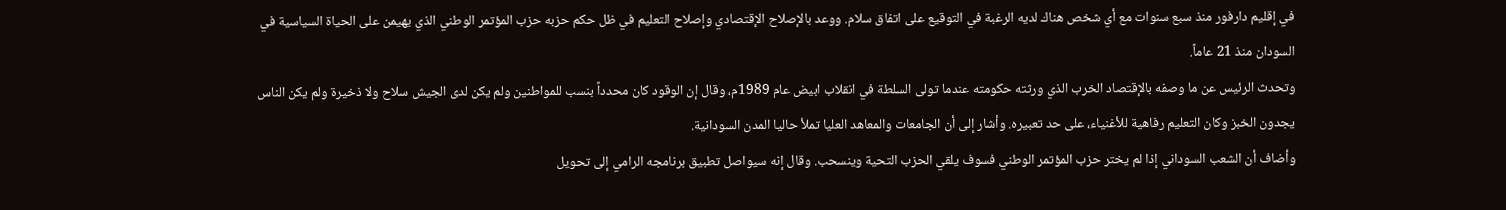في إقليم دارفور منذ سبع سنوات مع أي شخص هناك لديه الرغبة في التوقيع على اتفاق سلام. ووعد بالإصلاح الإقتصادي وإصلاح التعليم في ظل حكم حزبه حزب المؤتمر الوطني الذي يهيمن على الحياة السياسية في السودان منذ 21 عاماً.
وتحدث الرئيس عن ما وصفه بالإقتصاد الخرب الذي ورثته حكومته عندما تولى السلطة في انقلاب ابيض عام 1989م، وقال إن الوقود كان محدداً بنسب للمواطنين ولم يكن لدى الجيش سلاح ولا ذخيرة ولم يكن الناس يجدون الخبز وكان التعليم رفاهية للأغنياء، على حد تعبيره. وأشار إلى أن الجامعات والمعاهد العليا تملأ حاليا المدن السودانية.
وأضاف أن الشعب السوداني إذا لم يختر حزب المؤتمر الوطني فسوف يلقي الحزب التحية وينسحب. وقال إنه سيواصل تطبيق برنامجه الرامي إلى تحويل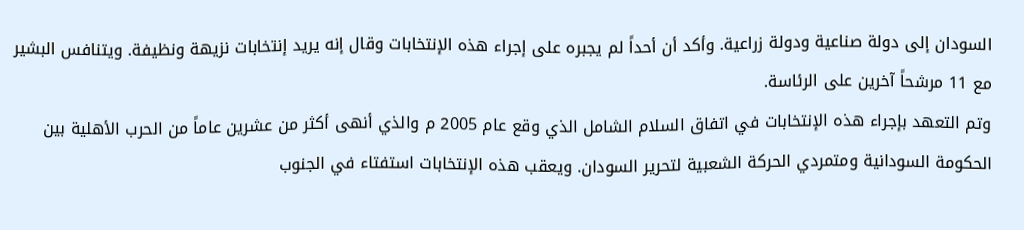السودان إلى دولة صناعية ودولة زراعية. وأكد أن أحداً لم يجبره على إجراء هذه الإنتخابات وقال إنه يريد إنتخابات نزيهة ونظيفة. ويتنافس البشير مع 11 مرشحاً آخرين على الرئاسة.
وتم التعهد بإجراء هذه الإنتخابات في اتفاق السلام الشامل الذي وقع عام 2005 م والذي أنهى أكثر من عشرين عاماً من الحرب الأهلية بين الحكومة السودانية ومتمردي الحركة الشعبية لتحرير السودان. ويعقب هذه الإنتخابات استفتاء في الجنوب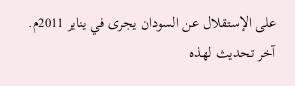على الإستقلال عن السودان يجرى في يناير 2011م.
آخر تحديث لهذه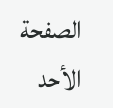الصفحة الأحد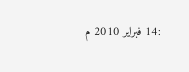:14 فبراير 2010 م